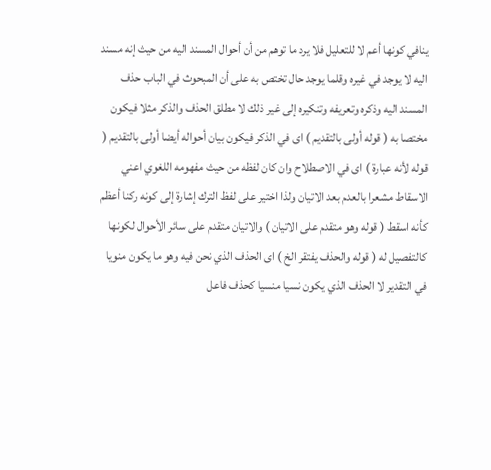ينافي كونها أعم لا للتعليل فلا يرد ما توهم من أن أحوال المسند اليه من حيث إنه مسند اليه لا يوجد في غيره وقلما يوجد حال تختص به على أن المبحوث في الباب حذف المسند اليه وذكره وتعريفه وتنكيره إلى غير ذلك لا مطلق الحذف والذكر مثلا فيكون مختصا به ( قوله أولى بالتقديم ) اى في الذكر فيكون بيان أحواله أيضا أولى بالتقديم ( قوله لأنه عبارة ) اى في الاصطلاح وان كان لفظه من حيث مفهومه اللغوي اعني الاسقاط مشعرا بالعدم بعد الاتيان ولذا اختير على لفظ الترك إشارة إلى كونه ركنا أعظم كأنه اسقط ( قوله وهو متقدم على الاتيان ) والاتيان متقدم على سائر الأحوال لكونها كالتفصيل له ( قوله والحذف يفتقر الخ ) اى الحذف الذي نحن فيه وهو ما يكون منويا في التقدير لا الحذف الذي يكون نسيا منسيا كحذف فاعل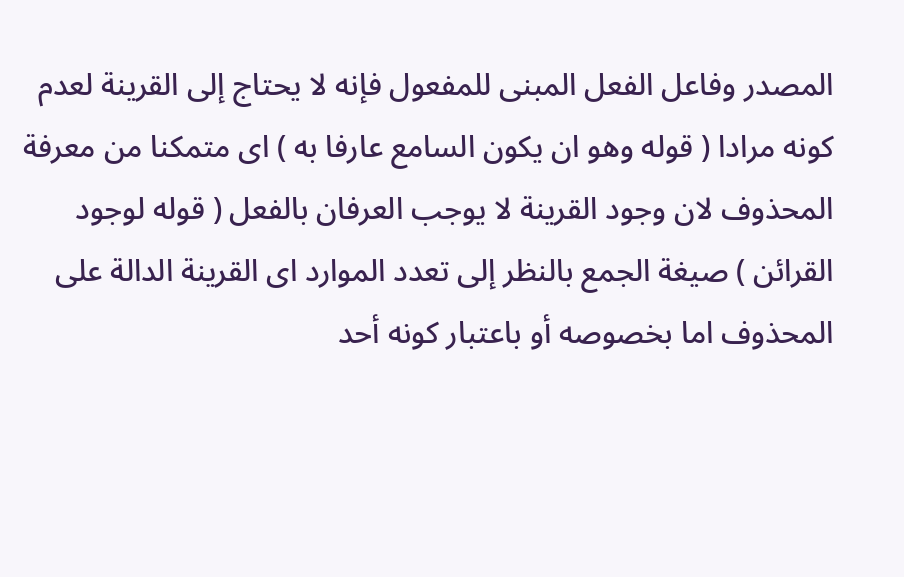المصدر وفاعل الفعل المبنى للمفعول فإنه لا يحتاج إلى القرينة لعدم كونه مرادا ( قوله وهو ان يكون السامع عارفا به ) اى متمكنا من معرفة المحذوف لان وجود القرينة لا يوجب العرفان بالفعل ( قوله لوجود القرائن ) صيغة الجمع بالنظر إلى تعدد الموارد اى القرينة الدالة على المحذوف اما بخصوصه أو باعتبار كونه أحد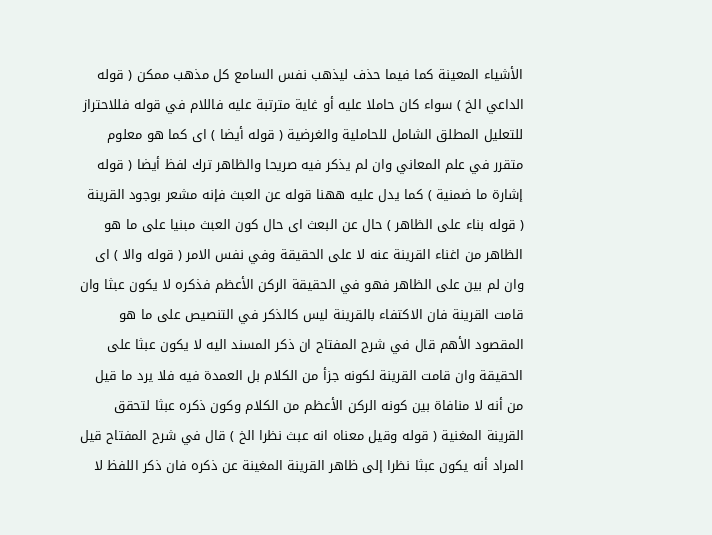الأشياء المعينة كما فيما حذف ليذهب نفس السامع كل مذهب ممكن ( قوله الداعي الخ ) سواء كان حاملا عليه أو غاية مترتبة عليه فاللام في قوله فللاحتراز للتعليل المطلق الشامل للحاملية والغرضية ( قوله أيضا ) اى كما هو معلوم متقرر في علم المعاني وان لم يذكر فيه صريحا والظاهر ترك لفظ أيضا ( قوله إشارة ما ضمنية ) كما يدل عليه ههنا قوله عن العبث فإنه مشعر بوجود القرينة ( قوله بناء على الظاهر ) حال عن البعث اى حال كون العبث مبنيا على ما هو الظاهر من اغناء القرينة عنه لا على الحقيقة وفي نفس الامر ( قوله والا ) اى وان لم بين على الظاهر فهو في الحقيقة الركن الأعظم فذكره لا يكون عبثا وان قامت القرينة فان الاكتفاء بالقرينة ليس كالذكر في التنصيص على ما هو المقصود الأهم قال في شرح المفتاح ان ذكر المسند اليه لا يكون عبثا على الحقيقة وان قامت القرينة لكونه جزأ من الكلام بل العمدة فيه فلا يرد ما قيل من أنه لا منافاة بين كونه الركن الأعظم من الكلام وكون ذكره عبثا لتحقق القرينة المغنية ( قوله وقيل معناه انه عبث نظرا الخ ) قال في شرح المفتاح قيل المراد أنه يكون عبثا نظرا إلى ظاهر القرينة المغينة عن ذكره فان ذكر اللفظ لا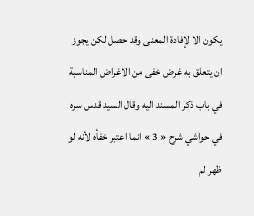يكون الا لإفادة المعنى وقد حصل لكن يجوز ان يتعلق به غرض خفى من الاغراض المناسبة في باب ذكر المسند اليه وقال السيد قدس سره في حواشي شرح « 3 » انما اعتبر خفأه لأنه لو ظهر لم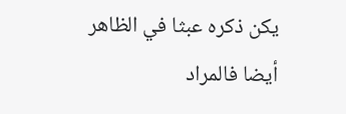يكن ذكره عبثا في الظاهر أيضا فالمراد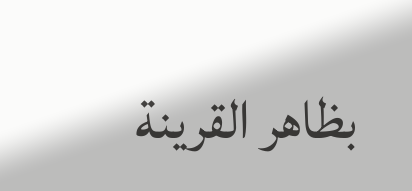بظاهر القرينة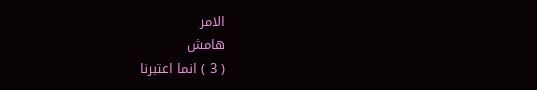الامر
هامش
( 3 ) انما اعتبرنا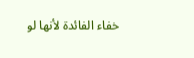خفاء الفائدة لأنها لو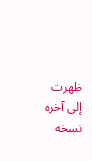ظهرت إلى آخره نسخه